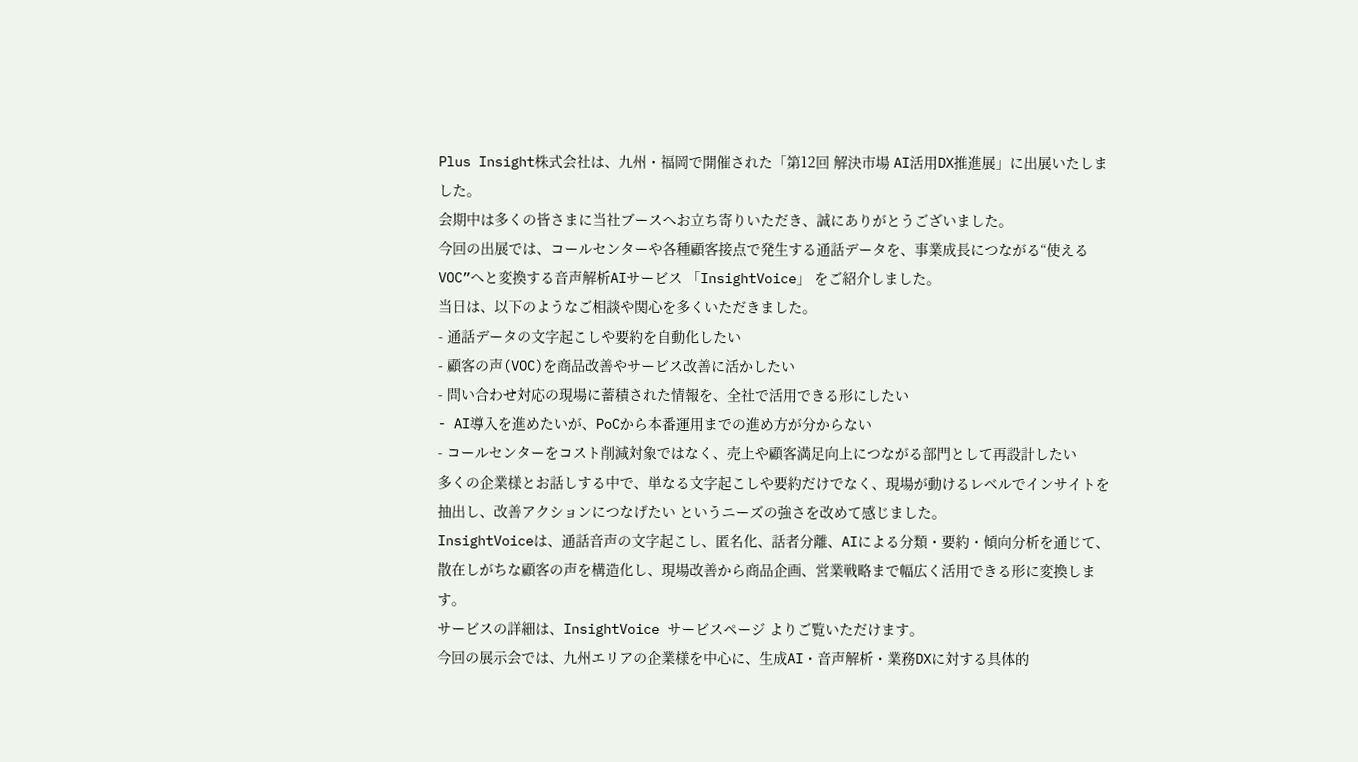Plus Insight株式会社は、九州・福岡で開催された「第12回 解決市場 AI活用DX推進展」に出展いたしました。
会期中は多くの皆さまに当社ブースへお立ち寄りいただき、誠にありがとうございました。
今回の出展では、コールセンターや各種顧客接点で発生する通話データを、事業成長につながる“使えるVOC”へと変換する音声解析AIサービス 「InsightVoice」 をご紹介しました。
当日は、以下のようなご相談や関心を多くいただきました。
- 通話データの文字起こしや要約を自動化したい
- 顧客の声(VOC)を商品改善やサービス改善に活かしたい
- 問い合わせ対応の現場に蓄積された情報を、全社で活用できる形にしたい
- AI導入を進めたいが、PoCから本番運用までの進め方が分からない
- コールセンターをコスト削減対象ではなく、売上や顧客満足向上につながる部門として再設計したい
多くの企業様とお話しする中で、単なる文字起こしや要約だけでなく、現場が動けるレベルでインサイトを抽出し、改善アクションにつなげたい というニーズの強さを改めて感じました。
InsightVoiceは、通話音声の文字起こし、匿名化、話者分離、AIによる分類・要約・傾向分析を通じて、散在しがちな顧客の声を構造化し、現場改善から商品企画、営業戦略まで幅広く活用できる形に変換します。
サービスの詳細は、InsightVoice サービスページ よりご覧いただけます。
今回の展示会では、九州エリアの企業様を中心に、生成AI・音声解析・業務DXに対する具体的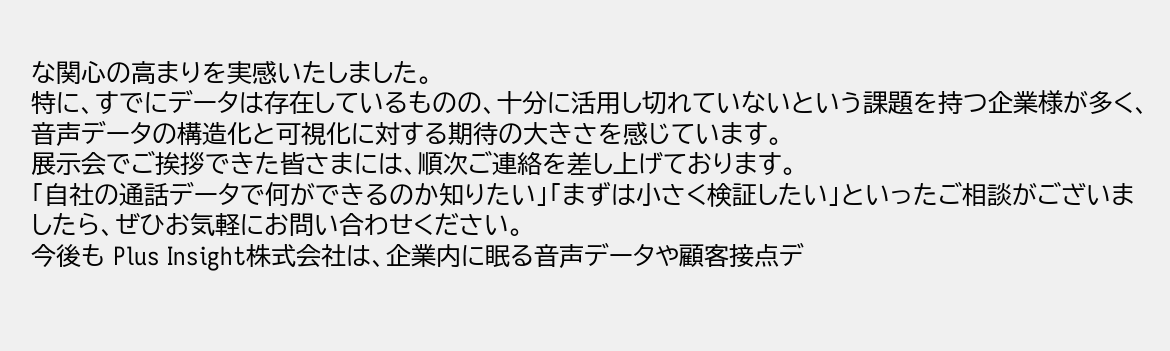な関心の高まりを実感いたしました。
特に、すでにデータは存在しているものの、十分に活用し切れていないという課題を持つ企業様が多く、音声データの構造化と可視化に対する期待の大きさを感じています。
展示会でご挨拶できた皆さまには、順次ご連絡を差し上げております。
「自社の通話データで何ができるのか知りたい」「まずは小さく検証したい」といったご相談がございましたら、ぜひお気軽にお問い合わせください。
今後も Plus Insight株式会社は、企業内に眠る音声データや顧客接点デ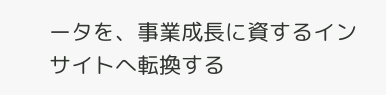ータを、事業成長に資するインサイトへ転換する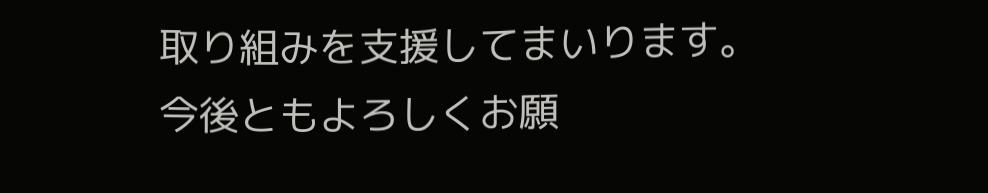取り組みを支援してまいります。
今後ともよろしくお願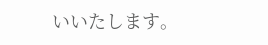いいたします。